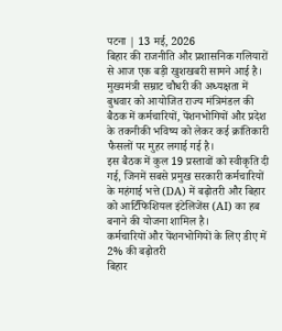पटना | 13 मई, 2026
बिहार की राजनीति और प्रशासनिक गलियारों से आज एक बड़ी खुशखबरी सामने आई है। मुख्यमंत्री सम्राट चौधरी की अध्यक्षता में बुधवार को आयोजित राज्य मंत्रिमंडल की बैठक में कर्मचारियों, पेंशनभोगियों और प्रदेश के तकनीकी भविष्य को लेकर कई क्रांतिकारी फैसलों पर मुहर लगाई गई है।
इस बैठक में कुल 19 प्रस्तावों को स्वीकृति दी गई, जिनमें सबसे प्रमुख सरकारी कर्मचारियों के महंगाई भत्ते (DA) में बढ़ोतरी और बिहार को आर्टिफिशियल इंटेलिजेंस (AI) का हब बनाने की योजना शामिल है।
कर्मचारियों और पेंशनभोगियों के लिए डीए में 2% की बढ़ोतरी
बिहार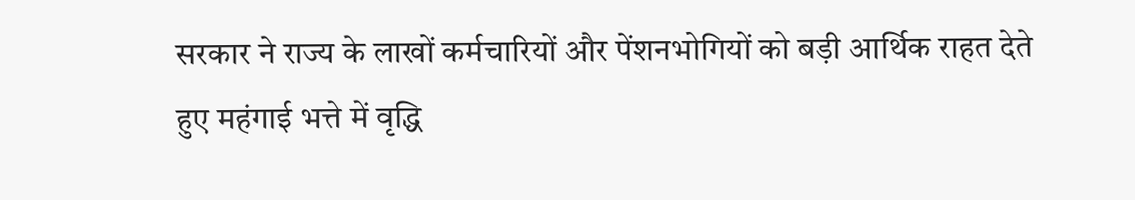सरकार ने राज्य के लाखों कर्मचारियों और पेंशनभोगियों को बड़ी आर्थिक राहत देते हुए महंगाई भत्ते में वृद्धि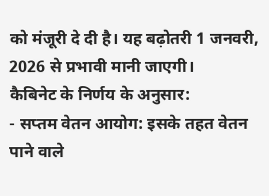को मंजूरी दे दी है। यह बढ़ोतरी 1 जनवरी, 2026 से प्रभावी मानी जाएगी।
कैबिनेट के निर्णय के अनुसार:
- सप्तम वेतन आयोग: इसके तहत वेतन पाने वाले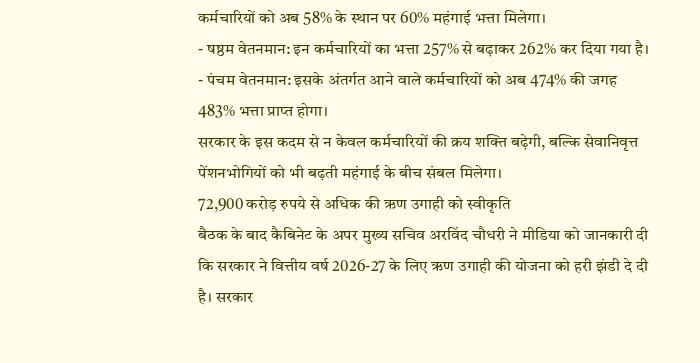कर्मचारियों को अब 58% के स्थान पर 60% महंगाई भत्ता मिलेगा।
- षष्ठम वेतनमान: इन कर्मचारियों का भत्ता 257% से बढ़ाकर 262% कर दिया गया है।
- पंचम वेतनमान: इसके अंतर्गत आने वाले कर्मचारियों को अब 474% की जगह 483% भत्ता प्राप्त होगा।
सरकार के इस कदम से न केवल कर्मचारियों की क्रय शक्ति बढ़ेगी, बल्कि सेवानिवृत्त पेंशनभोगियों को भी बढ़ती महंगाई के बीच संबल मिलेगा।
72,900 करोड़ रुपये से अधिक की ऋण उगाही को स्वीकृति
बैठक के बाद कैबिनेट के अपर मुख्य सचिव अरविंद चौधरी ने मीडिया को जानकारी दी कि सरकार ने वित्तीय वर्ष 2026-27 के लिए ऋण उगाही की योजना को हरी झंडी दे दी है। सरकार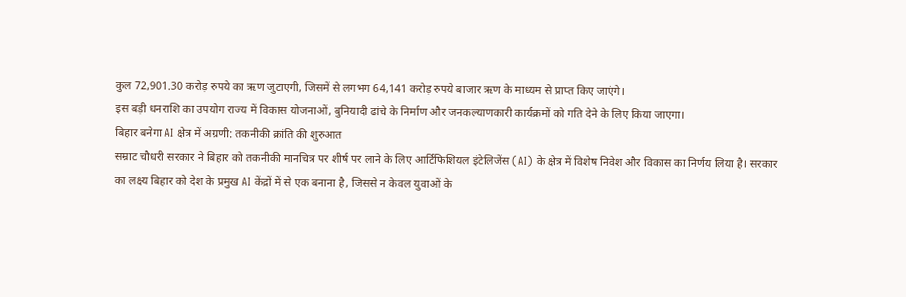कुल 72,901.30 करोड़ रुपये का ऋण जुटाएगी, जिसमें से लगभग 64,141 करोड़ रुपये बाजार ऋण के माध्यम से प्राप्त किए जाएंगे।
इस बड़ी धनराशि का उपयोग राज्य में विकास योजनाओं, बुनियादी ढांचे के निर्माण और जनकल्याणकारी कार्यक्रमों को गति देने के लिए किया जाएगा।
बिहार बनेगा AI क्षेत्र में अग्रणी: तकनीकी क्रांति की शुरुआत
सम्राट चौधरी सरकार ने बिहार को तकनीकी मानचित्र पर शीर्ष पर लाने के लिए आर्टिफिशियल इंटेलिजेंस (AI) के क्षेत्र में विशेष निवेश और विकास का निर्णय लिया है। सरकार का लक्ष्य बिहार को देश के प्रमुख AI केंद्रों में से एक बनाना है, जिससे न केवल युवाओं के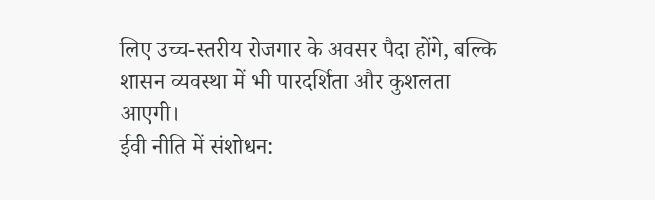लिए उच्च-स्तरीय रोजगार के अवसर पैदा होंगे, बल्कि शासन व्यवस्था में भी पारदर्शिता और कुशलता आएगी।
ईवी नीति में संशोधन: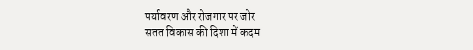पर्यावरण और रोजगार पर जोर
सतत विकास की दिशा में कदम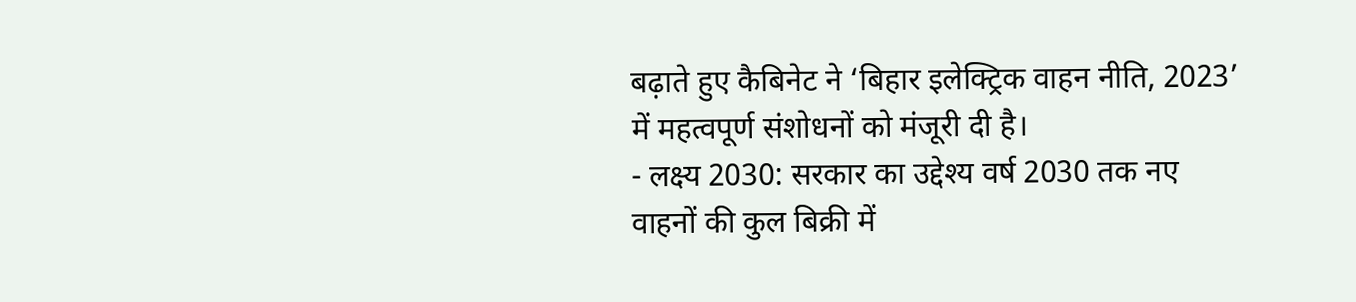बढ़ाते हुए कैबिनेट ने ‘बिहार इलेक्ट्रिक वाहन नीति, 2023’ में महत्वपूर्ण संशोधनों को मंजूरी दी है।
- लक्ष्य 2030: सरकार का उद्देश्य वर्ष 2030 तक नए वाहनों की कुल बिक्री में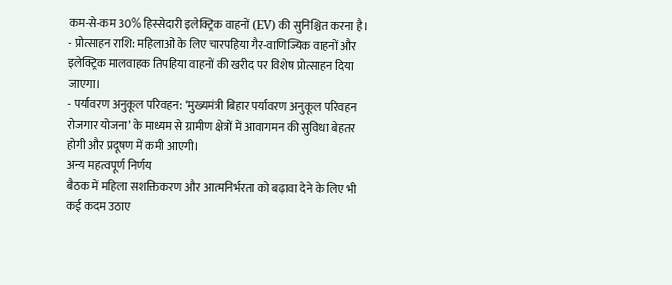कम-से-कम 30% हिस्सेदारी इलेक्ट्रिक वाहनों (EV) की सुनिश्चित करना है।
- प्रोत्साहन राशि: महिलाओं के लिए चारपहिया गैर-वाणिज्यिक वाहनों और इलेक्ट्रिक मालवाहक तिपहिया वाहनों की खरीद पर विशेष प्रोत्साहन दिया जाएगा।
- पर्यावरण अनुकूल परिवहन: ‘मुख्यमंत्री बिहार पर्यावरण अनुकूल परिवहन रोजगार योजना’ के माध्यम से ग्रामीण क्षेत्रों में आवागमन की सुविधा बेहतर होगी और प्रदूषण में कमी आएगी।
अन्य महत्वपूर्ण निर्णय
बैठक में महिला सशक्तिकरण और आत्मनिर्भरता को बढ़ावा देने के लिए भी कई कदम उठाए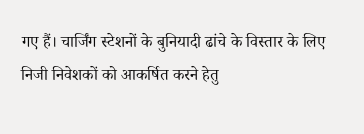गए हैं। चार्जिंग स्टेशनों के बुनियादी ढांचे के विस्तार के लिए निजी निवेशकों को आकर्षित करने हेतु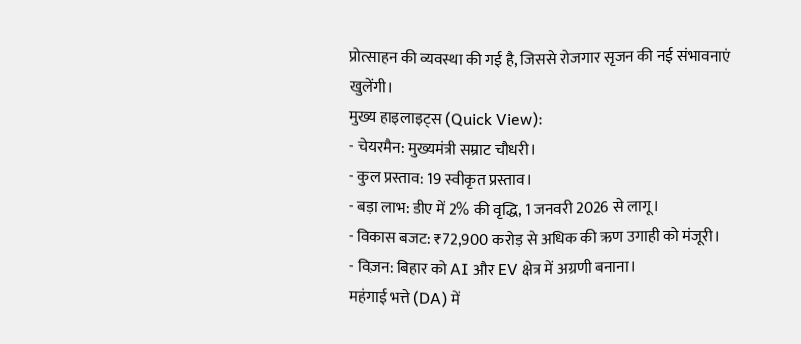प्रोत्साहन की व्यवस्था की गई है, जिससे रोजगार सृजन की नई संभावनाएं खुलेंगी।
मुख्य हाइलाइट्स (Quick View):
- चेयरमैन: मुख्यमंत्री सम्राट चौधरी।
- कुल प्रस्ताव: 19 स्वीकृत प्रस्ताव।
- बड़ा लाभ: डीए में 2% की वृद्धि, 1 जनवरी 2026 से लागू।
- विकास बजट: ₹72,900 करोड़ से अधिक की ऋण उगाही को मंजूरी।
- विज़न: बिहार को AI और EV क्षेत्र में अग्रणी बनाना।
महंगाई भत्ते (DA) में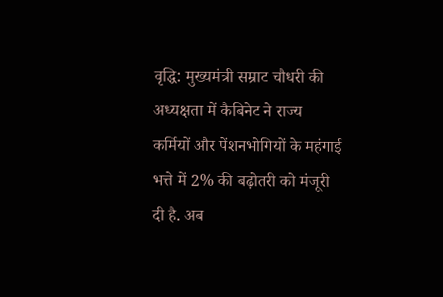वृद्धि: मुख्यमंत्री सम्राट चौधरी की अध्यक्षता में कैबिनेट ने राज्य कर्मियों और पेंशनभोगियों के महंगाई भत्ते में 2% की बढ़ोतरी को मंजूरी दी है. अब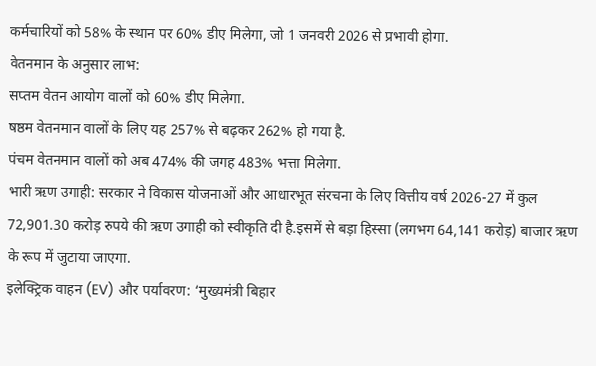कर्मचारियों को 58% के स्थान पर 60% डीए मिलेगा, जो 1 जनवरी 2026 से प्रभावी होगा.
वेतनमान के अनुसार लाभ:
सप्तम वेतन आयोग वालों को 60% डीए मिलेगा.
षष्ठम वेतनमान वालों के लिए यह 257% से बढ़कर 262% हो गया है.
पंचम वेतनमान वालों को अब 474% की जगह 483% भत्ता मिलेगा.
भारी ऋण उगाही: सरकार ने विकास योजनाओं और आधारभूत संरचना के लिए वित्तीय वर्ष 2026-27 में कुल 72,901.30 करोड़ रुपये की ऋण उगाही को स्वीकृति दी है.इसमें से बड़ा हिस्सा (लगभग 64,141 करोड़) बाजार ऋण के रूप में जुटाया जाएगा.
इलेक्ट्रिक वाहन (EV) और पर्यावरण: ‘मुख्यमंत्री बिहार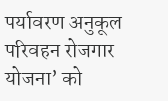पर्यावरण अनुकूल परिवहन रोजगार योजना’ को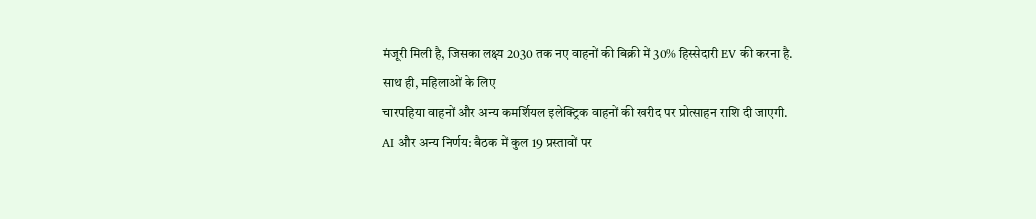मंजूरी मिली है, जिसका लक्ष्य 2030 तक नए वाहनों की बिक्री में 30% हिस्सेदारी EV की करना है.
साथ ही, महिलाओं के लिए
चारपहिया वाहनों और अन्य कमर्शियल इलेक्ट्रिक वाहनों की खरीद पर प्रोत्साहन राशि दी जाएगी.
AI और अन्य निर्णय: बैठक में कुल 19 प्रस्तावों पर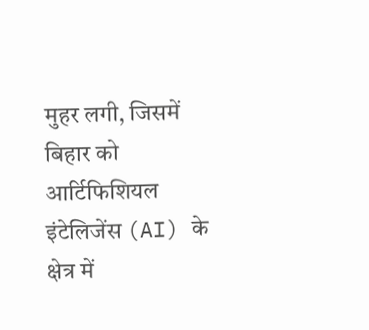मुहर लगी, जिसमें बिहार को आर्टिफिशियल इंटेलिजेंस (AI) के क्षेत्र में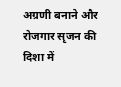अग्रणी बनाने और रोजगार सृजन की दिशा में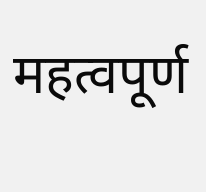महत्वपूर्ण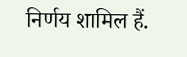निर्णय शामिल हैं.